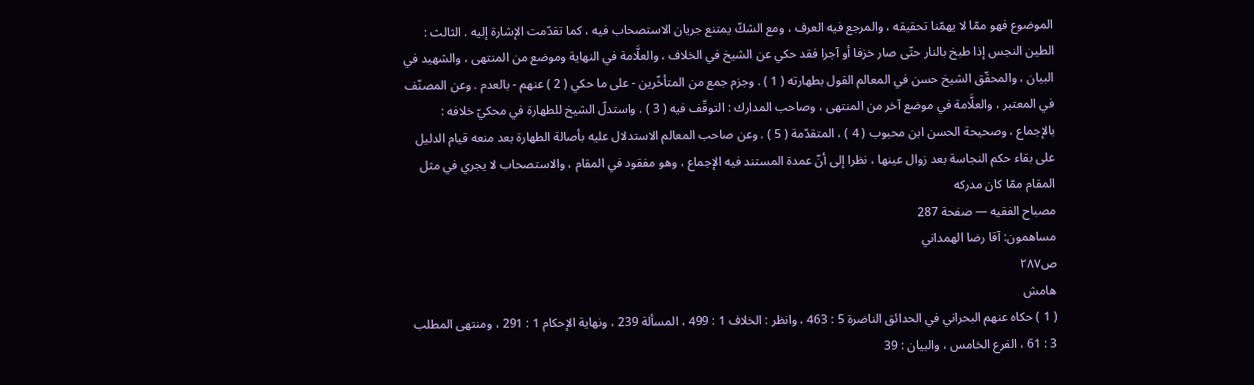الموضوع فهو ممّا لا يهمّنا تحقيقه ، والمرجع فيه العرف ، ومع الشكّ يمتنع جريان الاستصحاب فيه ، كما تقدّمت الإشارة إليه . الثالث : الطين النجس إذا طبخ بالنار حتّى صار خزفا أو آجرا فقد حكي عن الشيخ في الخلاف ، والعلَّامة في النهاية وموضع من المنتهى ، والشهيد في البيان ، والمحقّق الشيخ حسن في المعالم القول بطهارته ( 1 ) . وجزم جمع من المتأخّرين - على ما حكي ( 2 ) عنهم - بالعدم . وعن المصنّف في المعتبر ، والعلَّامة في موضع آخر من المنتهى ، وصاحب المدارك : التوقّف فيه ( 3 ) . واستدلّ الشيخ للطهارة في محكيّ خلافه : بالإجماع ، وصحيحة الحسن ابن محبوب ( 4 ) ، المتقدّمة ( 5 ) . وعن صاحب المعالم الاستدلال عليه بأصالة الطهارة بعد منعه قيام الدليل على بقاء حكم النجاسة بعد زوال عينها ، نظرا إلى أنّ عمدة المستند فيه الإجماع ، وهو مفقود في المقام ، والاستصحاب لا يجري في مثل المقام ممّا كان مدركه
مصباح الفقيه — صفحة 287
مساهمون: آقا رضا الهمداني
ص٢٨٧
هامش
( 1 ) حكاه عنهم البحراني في الحدائق الناضرة 5 : 463 ، وانظر : الخلاف 1 : 499 ، المسألة 239 ، ونهاية الإحكام 1 : 291 ، ومنتهى المطلب 3 : 61 ، الفرع الخامس ، والبيان : 39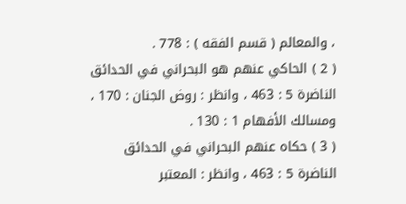، والمعالم ( قسم الفقه ) : 778 .
( 2 ) الحاكي عنهم هو البحراني في الحدائق الناضرة 5 : 463 ، وانظر : روض الجنان : 170 ، ومسالك الأفهام 1 : 130 .
( 3 ) حكاه عنهم البحراني في الحدائق الناضرة 5 : 463 ، وانظر : المعتبر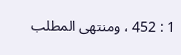1 : 452 ، ومنتهى المطلب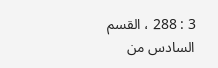3 : 288 ، القسم السادس من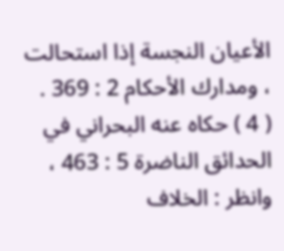الأعيان النجسة إذا استحالت ، ومدارك الأحكام 2 : 369 .
( 4 ) حكاه عنه البحراني في الحدائق الناضرة 5 : 463 ، وانظر : الخلاف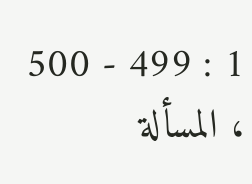1 : 499 - 500 ، المسألة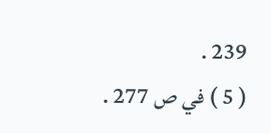239 .
( 5 ) في ص 277 .